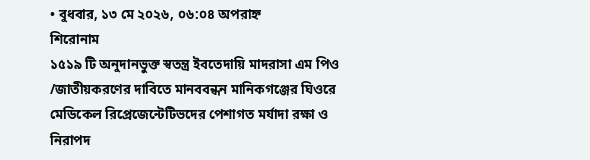• বুধবার, ১৩ মে ২০২৬, ০৬:০৪ অপরাহ্ন
শিরোনাম
১৫১৯ টি অনুদানভুক্ত স্বতন্ত্র ইবতেদায়ি মাদরাসা এম পিও /জাতীয়করণের দাবিতে মানববন্ধন মানিকগঞ্জের ঘিওরে মেডিকেল রিপ্রেজেন্টেটিভদের পেশাগত মর্যাদা রক্ষা ও নিরাপদ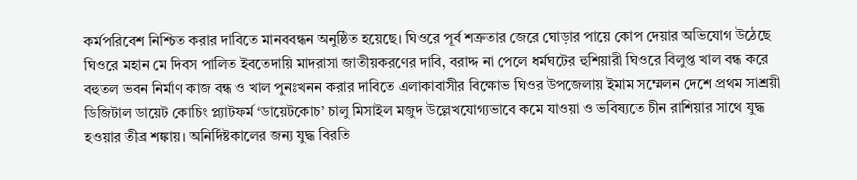কর্মপরিবেশ নিশ্চিত করার দাবিতে মানববন্ধন অনুষ্ঠিত হয়েছে। ঘিওরে পূর্ব শত্রুতার জেরে ঘোড়ার পায়ে কোপ দেয়ার অভিযোগ উঠেছে ঘিওরে মহান মে দিবস পালিত ইবতেদায়ি মাদরাসা জাতীয়করণের দাবি, বরাদ্দ না পেলে ধর্মঘটের হুশিয়ারী ঘিওরে বিলুপ্ত খাল বন্ধ করে বহুতল ভবন নির্মাণ কাজ বন্ধ ও খাল পুনঃখনন করার দাবিতে এলাকাবাসীর বিক্ষোভ ঘিওর উপজেলায় ইমাম সম্মেলন দেশে প্রথম সাশ্রয়ী ডিজিটাল ডায়েট কোচিং প্ল্যাটফর্ম ‘ডায়েটকোচ’ চালু মিসাইল মজুদ উল্লেখযোগ্যভাবে কমে যাওয়া ও ভবিষ্যতে চীন রাশিয়ার সাথে যুদ্ধ হওয়ার তীব্র শঙ্কায়। অনির্দিষ্টকালের জন্য যুদ্ধ বিরতি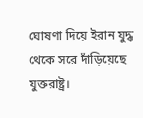ঘোষণা দিয়ে ইরান যুদ্ধ থেকে সরে দাঁড়িয়েছে যুক্তরাষ্ট্র।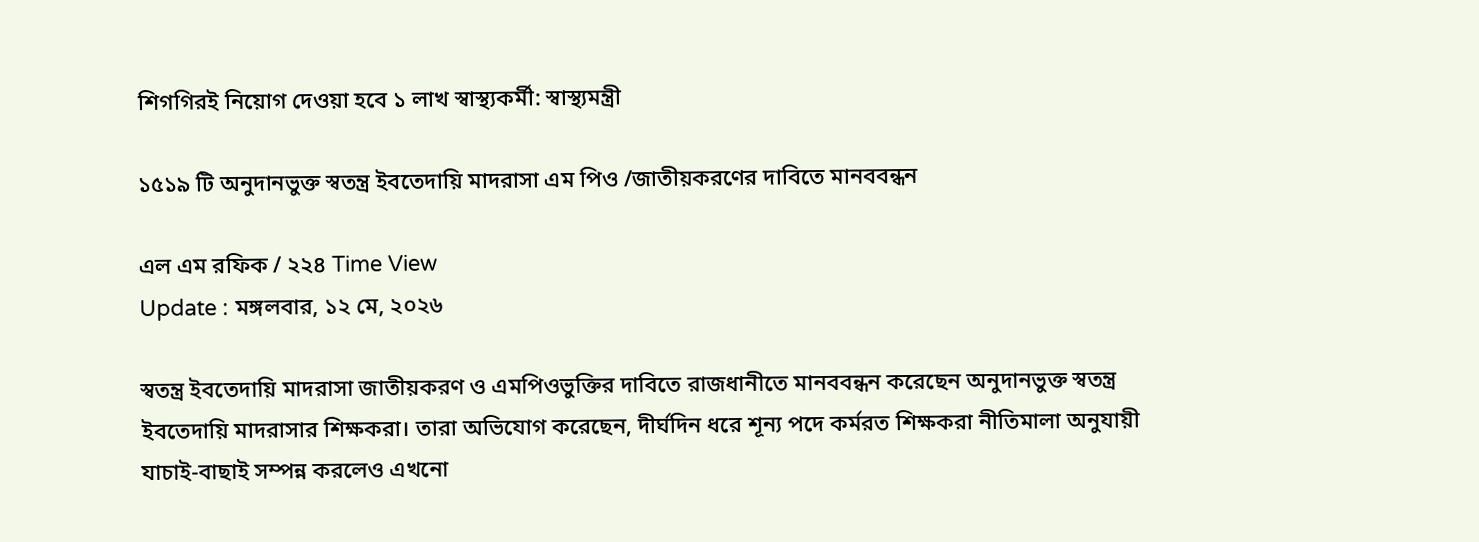শিগগিরই নিয়োগ দেওয়া হবে ১ লাখ স্বাস্থ্যকর্মী: স্বাস্থ্যমন্ত্রী

১৫১৯ টি অনুদানভুক্ত স্বতন্ত্র ইবতেদায়ি মাদরাসা এম পিও /জাতীয়করণের দাবিতে মানববন্ধন

এল এম রফিক / ২২৪ Time View
Update : মঙ্গলবার, ১২ মে, ২০২৬

স্বতন্ত্র ইবতেদায়ি মাদরাসা জাতীয়করণ ও এমপিওভুক্তির দাবিতে রাজধানীতে মানববন্ধন করেছেন অনুদানভুক্ত স্বতন্ত্র ইবতেদায়ি মাদরাসার শিক্ষকরা। তারা অভিযোগ করেছেন, দীর্ঘদিন ধরে শূন্য পদে কর্মরত শিক্ষকরা নীতিমালা অনুযায়ী যাচাই-বাছাই সম্পন্ন করলেও এখনো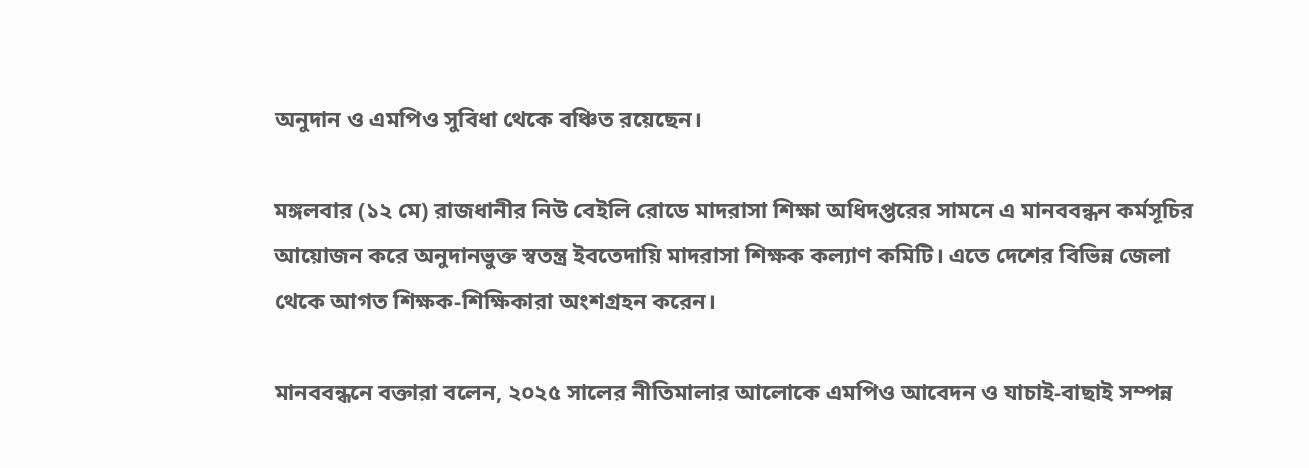অনুদান ও এমপিও সুবিধা থেকে বঞ্চিত রয়েছেন।

মঙ্গলবার (১২ মে) রাজধানীর নিউ বেইলি রোডে মাদরাসা শিক্ষা অধিদপ্তরের সামনে এ মানববন্ধন কর্মসূচির আয়োজন করে অনুদানভুক্ত স্বতন্ত্র ইবতেদায়ি মাদরাসা শিক্ষক কল্যাণ কমিটি। এতে দেশের বিভিন্ন জেলা থেকে আগত শিক্ষক-শিক্ষিকারা অংশগ্রহন করেন।

মানববন্ধনে বক্তারা বলেন, ২০২৫ সালের নীতিমালার আলোকে এমপিও আবেদন ও যাচাই-বাছাই সম্পন্ন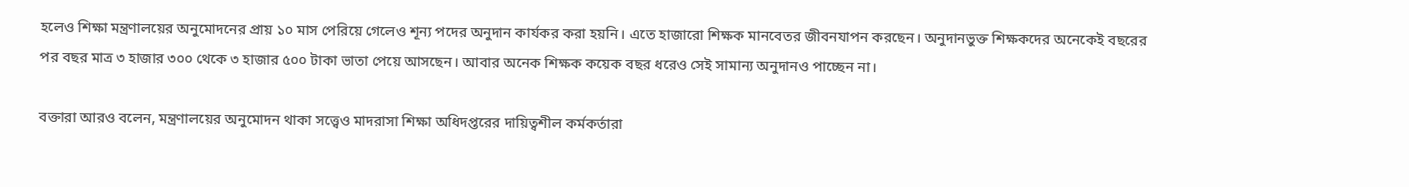হলেও শিক্ষা মন্ত্রণালয়ের অনুমোদনের প্রায় ১০ মাস পেরিয়ে গেলেও শূন্য পদের অনুদান কার্যকর করা হয়নি। এতে হাজারো শিক্ষক মানবেতর জীবনযাপন করছেন। অনুদানভুক্ত শিক্ষকদের অনেকেই বছরের পর বছর মাত্র ৩ হাজার ৩০০ থেকে ৩ হাজার ৫০০ টাকা ভাতা পেয়ে আসছেন। আবার অনেক শিক্ষক কয়েক বছর ধরেও সেই সামান্য অনুদানও পাচ্ছেন না।

বক্তারা আরও বলেন, মন্ত্রণালয়ের অনুমোদন থাকা সত্ত্বেও মাদরাসা শিক্ষা অধিদপ্তরের দায়িত্বশীল কর্মকর্তারা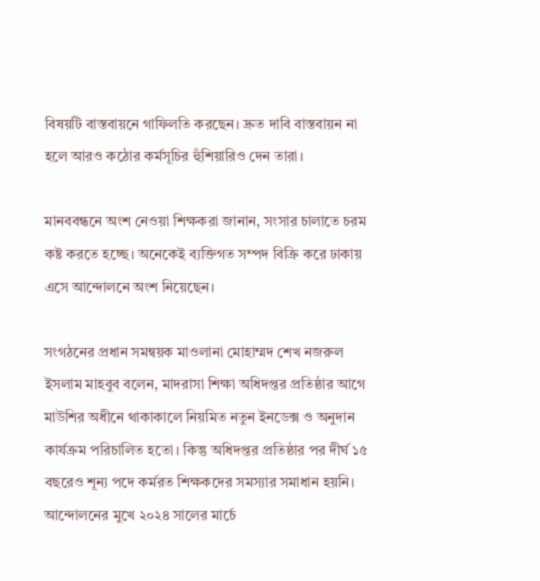বিষয়টি বাস্তবায়নে গাফিলতি করছেন। দ্রুত দাবি বাস্তবায়ন না হলে আরও কঠোর কর্মসূচির হুঁশিয়ারিও দেন তারা।

মানববন্ধনে অংশ নেওয়া শিক্ষকরা জানান, সংসার চালাতে চরম কষ্ট করতে হচ্ছে। অনেকেই ব্যক্তিগত সম্পদ বিক্রি করে ঢাকায় এসে আন্দোলনে অংশ নিয়েছেন।

সংগঠনের প্রধান সমন্বয়ক মাওলানা মোহাম্মদ শেখ নজরুল ইসলাম মাহবুব বলেন, মাদরাসা শিক্ষা অধিদপ্তর প্রতিষ্ঠার আগে মাউশির অধীনে থাকাকালে নিয়মিত নতুন ইনডেক্স ও অনুদান কার্যক্রম পরিচালিত হতো। কিন্তু অধিদপ্তর প্রতিষ্ঠার পর দীর্ঘ ১৫ বছরেও শূন্য পদে কর্মরত শিক্ষকদের সমস্যার সমাধান হয়নি। আন্দোলনের মুখে ২০২৪ সালের মার্চে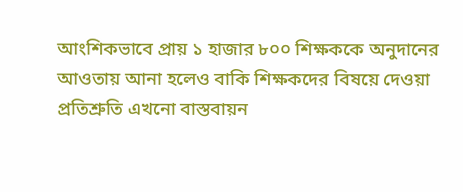আংশিকভাবে প্রায় ১ হাজার ৮০০ শিক্ষককে অনুদানের আওতায় আনা হলেও বাকি শিক্ষকদের বিষয়ে দেওয়া প্রতিশ্রুতি এখনো বাস্তবায়ন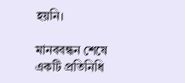হয়নি।

মানববন্ধন শেষে একটি প্রতিনিধি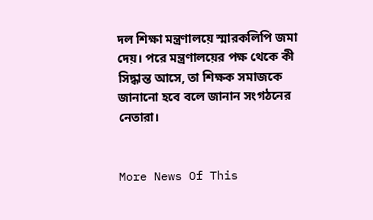দল শিক্ষা মন্ত্রণালয়ে স্মারকলিপি জমা দেয়। পরে মন্ত্রণালয়ের পক্ষ থেকে কী সিদ্ধান্ত আসে, তা শিক্ষক সমাজকে জানানো হবে বলে জানান সংগঠনের নেতারা।


More News Of This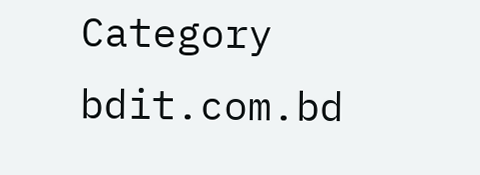Category
bdit.com.bd